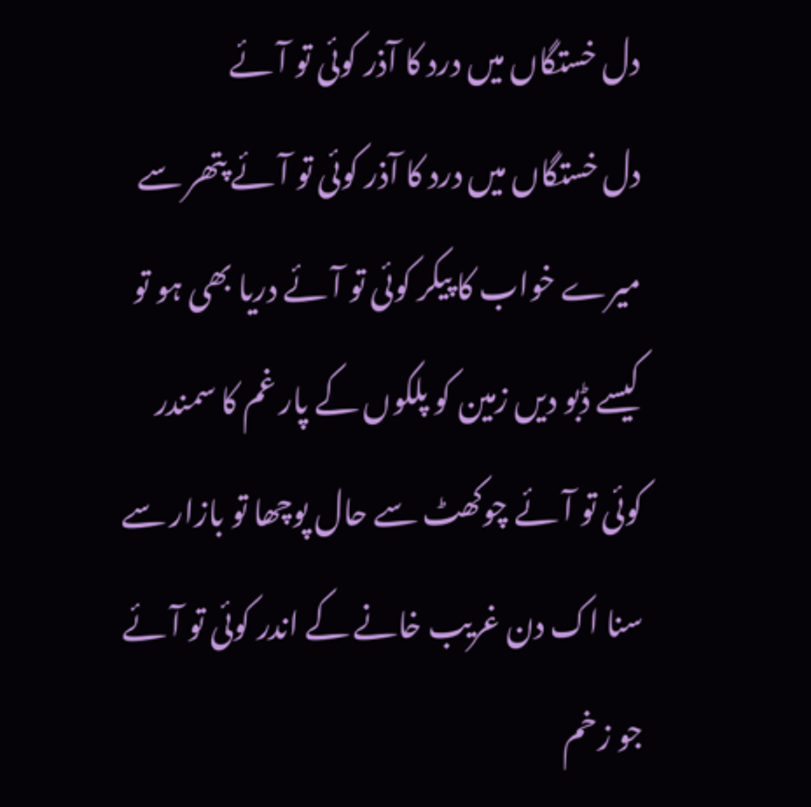دل خستگاں میں درد کا آذر کوئی تو آئے
دل خستگاں میں درد کا آذر کوئی تو آئے پتھر سے میرے خواب کا پیکر کوئی تو آئے دریا بھی ہو تو کیسے ڈبو دیں زمین کو پلکوں کے پار غم کا سمندر کوئی تو آئے چوکھٹ سے حال پوچھا تو بازار سے سنا اک دن غریب خانے کے اندر کوئی تو آئے جو زخم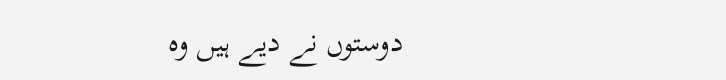دوستوں نے دیے ہیں وہ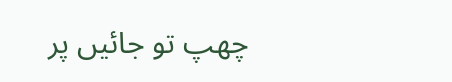چھپ تو جائیں پر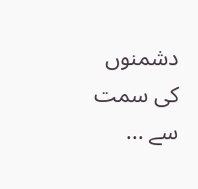دشمنوں کی سمت سے ...